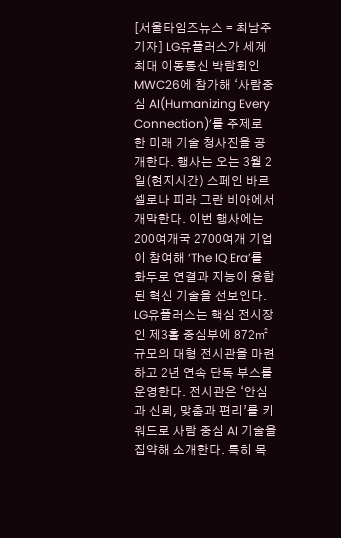[서울타임즈뉴스 = 최남주 기자] LG유플러스가 세계 최대 이동통신 박람회인 MWC26에 참가해 ‘사람중심 AI(Humanizing Every Connection)’를 주제로 한 미래 기술 청사진을 공개한다. 행사는 오는 3월 2일(현지시간) 스페인 바르셀로나 피라 그란 비아에서 개막한다. 이번 행사에는 200여개국 2700여개 기업이 참여해 ‘The IQ Era’를 화두로 연결과 지능이 융합된 혁신 기술을 선보인다. LG유플러스는 핵심 전시장인 제3홀 중심부에 872㎡ 규모의 대형 전시관을 마련하고 2년 연속 단독 부스를 운영한다. 전시관은 ‘안심과 신뢰, 맞춤과 편리’를 키워드로 사람 중심 AI 기술을 집약해 소개한다. 특히 목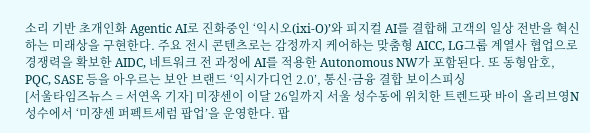소리 기반 초개인화 Agentic AI로 진화중인 ‘익시오(ixi-O)’와 피지컬 AI를 결합해 고객의 일상 전반을 혁신하는 미래상을 구현한다. 주요 전시 콘텐츠로는 감정까지 케어하는 맞춤형 AICC, LG그룹 계열사 협업으로 경쟁력을 확보한 AIDC, 네트워크 전 과정에 AI를 적용한 Autonomous NW가 포함된다. 또 동형암호, PQC, SASE 등을 아우르는 보안 브랜드 ‘익시가디언 2.0’, 통신·금융 결합 보이스피싱
[서울타임즈뉴스 = 서연옥 기자] 미쟝센이 이달 26일까지 서울 성수동에 위치한 트렌드팟 바이 올리브영N 성수에서 ‘미쟝센 퍼펙트세럼 팝업’을 운영한다. 팝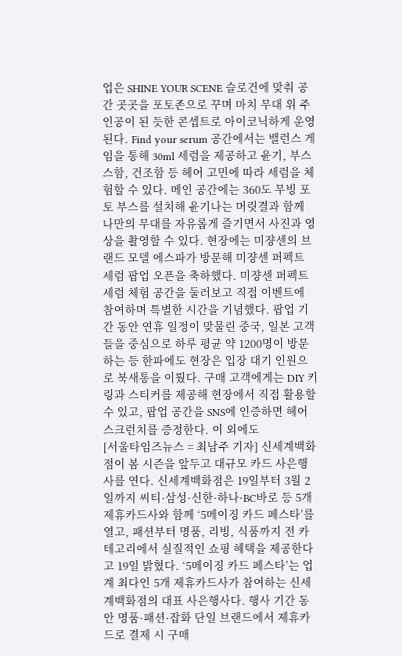업은 SHINE YOUR SCENE 슬로건에 맞춰 공간 곳곳을 포토존으로 꾸며 마치 무대 위 주인공이 된 듯한 콘셉트로 아이코닉하게 운영된다. Find your serum 공간에서는 밸런스 게임을 통해 30ml 세럼을 제공하고 윤기, 부스스함, 건조함 등 헤어 고민에 따라 세럼을 체험할 수 있다. 메인 공간에는 360도 무빙 포토 부스를 설치해 윤기나는 머릿결과 함께 나만의 무대를 자유롭게 즐기면서 사진과 영상을 촬영할 수 있다. 현장에는 미쟝센의 브랜드 모델 에스파가 방문해 미쟝센 퍼펙트 세럼 팝업 오픈을 축하했다. 미쟝센 퍼펙트 세럼 체험 공간을 둘러보고 직접 이벤트에 참여하며 특별한 시간을 기념했다. 팝업 기간 동안 연휴 일정이 맞물린 중국, 일본 고객들을 중심으로 하루 평균 약 1200명이 방문하는 등 한파에도 현장은 입장 대기 인원으로 북새통을 이뤘다. 구매 고객에게는 DIY 키링과 스티커를 제공해 현장에서 직접 활용할 수 있고, 팝업 공간을 SNS에 인증하면 헤어 스크런치를 증정한다. 이 외에도
[서울타임즈뉴스 = 최남주 기자] 신세계백화점이 봄 시즌을 앞두고 대규모 카드 사은행사를 연다. 신세계백화점은 19일부터 3월 2일까지 씨티·삼성·신한·하나·BC바로 등 5개 제휴카드사와 함께 ‘5메이징 카드 페스타’를 열고, 패션부터 명품, 리빙, 식품까지 전 카테고리에서 실질적인 쇼핑 혜택을 제공한다고 19일 밝혔다. ‘5메이징 카드 페스타’는 업계 최다인 5개 제휴카드사가 참여하는 신세계백화점의 대표 사은행사다. 행사 기간 동안 명품·패션·잡화 단일 브랜드에서 제휴카드로 결제 시 구매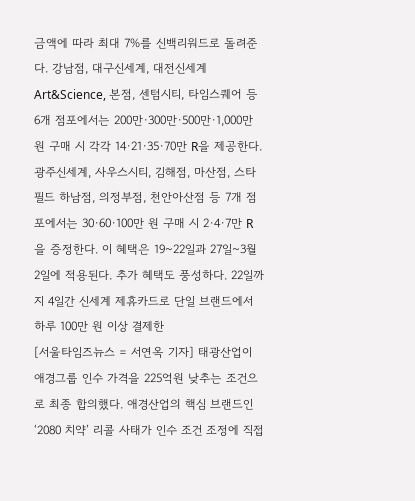금액에 따라 최대 7%를 신백리워드로 돌려준다. 강남점, 대구신세계, 대전신세계 Art&Science, 본점, 센텀시티, 타임스퀘어 등 6개 점포에서는 200만·300만·500만·1,000만 원 구매 시 각각 14·21·35·70만 R을 제공한다. 광주신세계, 사우스시티, 김해점, 마산점, 스타필드 하남점, 의정부점, 천안아산점 등 7개 점포에서는 30·60·100만 원 구매 시 2·4·7만 R을 증정한다. 이 혜택은 19~22일과 27일~3월 2일에 적용된다. 추가 혜택도 풍성하다. 22일까지 4일간 신세계 제휴카드로 단일 브랜드에서 하루 100만 원 이상 결제한
[서울타임즈뉴스 = 서연옥 기자] 태광산업이 애경그룹 인수 가격을 225억원 낮추는 조건으로 최종 합의했다. 애경산업의 핵심 브랜드인 ‘2080 치약’ 리콜 사태가 인수 조건 조정에 직접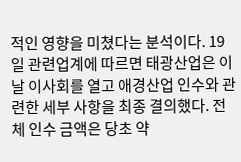적인 영향을 미쳤다는 분석이다. 19일 관련업계에 따르면 태광산업은 이날 이사회를 열고 애경산업 인수와 관련한 세부 사항을 최종 결의했다. 전체 인수 금액은 당초 약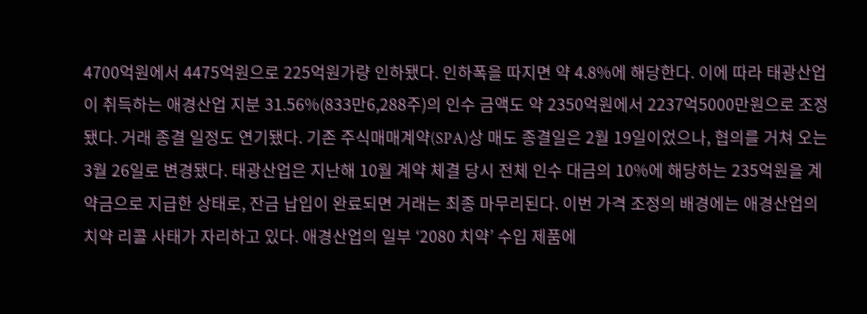4700억원에서 4475억원으로 225억원가량 인하됐다. 인하폭을 따지면 약 4.8%에 해당한다. 이에 따라 태광산업이 취득하는 애경산업 지분 31.56%(833만6,288주)의 인수 금액도 약 2350억원에서 2237억5000만원으로 조정됐다. 거래 종결 일정도 연기됐다. 기존 주식매매계약(SPA)상 매도 종결일은 2월 19일이었으나, 협의를 거쳐 오는 3월 26일로 변경됐다. 태광산업은 지난해 10월 계약 체결 당시 전체 인수 대금의 10%에 해당하는 235억원을 계약금으로 지급한 상태로, 잔금 납입이 완료되면 거래는 최종 마무리된다. 이번 가격 조정의 배경에는 애경산업의 치약 리콜 사태가 자리하고 있다. 애경산업의 일부 ‘2080 치약’ 수입 제품에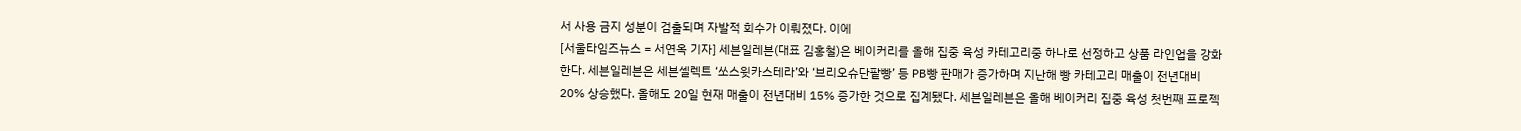서 사용 금지 성분이 검출되며 자발적 회수가 이뤄졌다. 이에
[서울타임즈뉴스 = 서연옥 기자] 세븐일레븐(대표 김홍철)은 베이커리를 올해 집중 육성 카테고리중 하나로 선정하고 상품 라인업을 강화한다. 세븐일레븐은 세븐셀렉트 ‘쏘스윗카스테라’와 ‘브리오슈단팥빵’ 등 PB빵 판매가 증가하며 지난해 빵 카테고리 매출이 전년대비 20% 상승했다. 올해도 20일 현재 매출이 전년대비 15% 증가한 것으로 집계됐다. 세븐일레븐은 올해 베이커리 집중 육성 첫번째 프로젝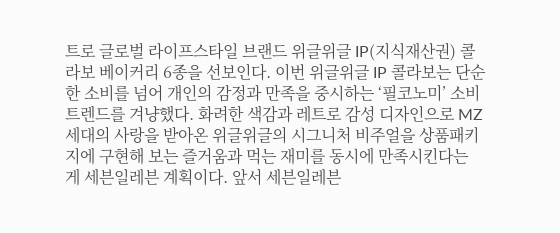트로 글로벌 라이프스타일 브랜드 위글위글 IP(지식재산권) 콜라보 베이커리 6종을 선보인다. 이번 위글위글 IP 콜라보는 단순한 소비를 넘어 개인의 감정과 만족을 중시하는 ‘필코노미’ 소비 트렌드를 겨냥했다. 화려한 색감과 레트로 감성 디자인으로 MZ세대의 사랑을 받아온 위글위글의 시그니처 비주얼을 상품패키지에 구현해 보는 즐거움과 먹는 재미를 동시에 만족시킨다는 게 세븐일레븐 계획이다. 앞서 세븐일레븐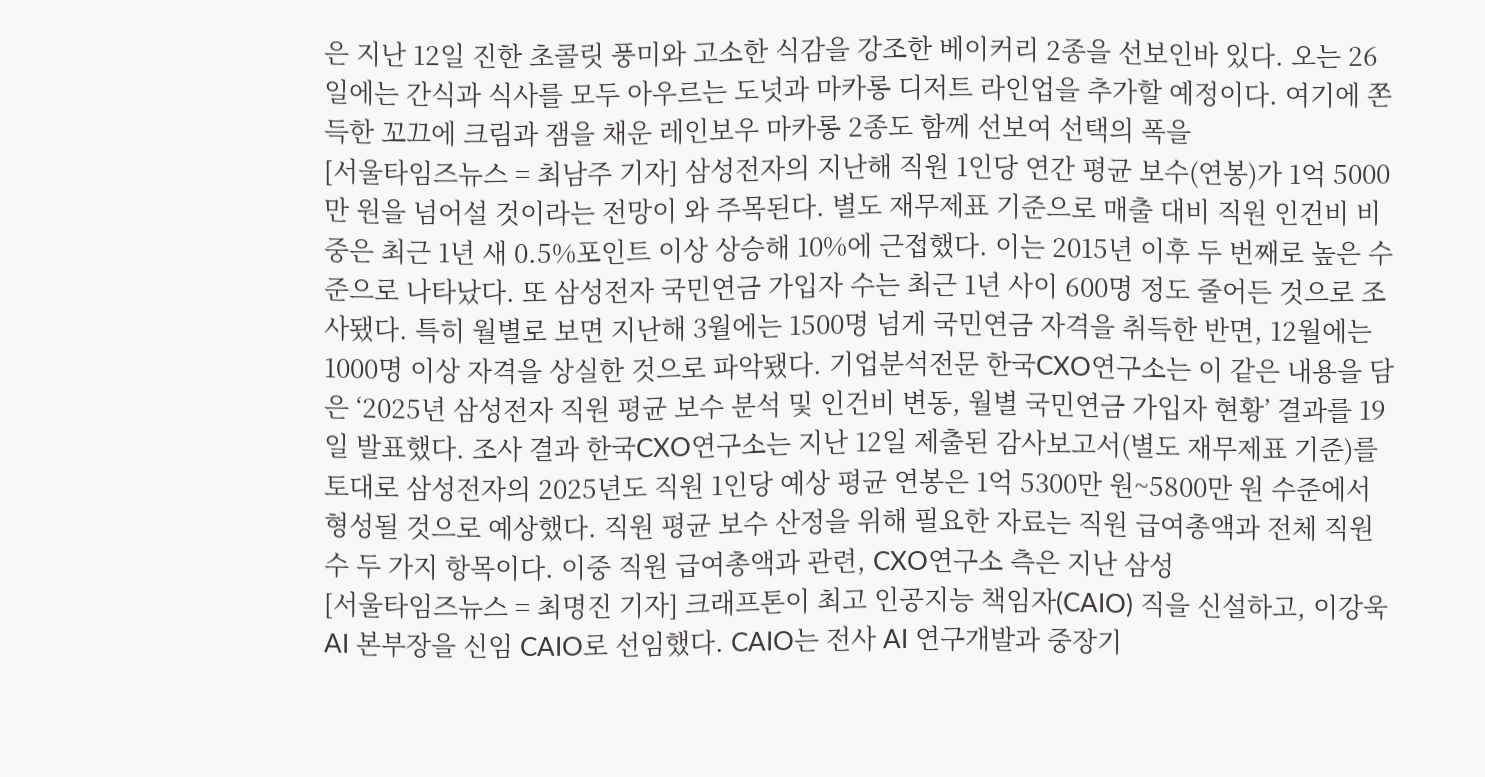은 지난 12일 진한 초콜릿 풍미와 고소한 식감을 강조한 베이커리 2종을 선보인바 있다. 오는 26일에는 간식과 식사를 모두 아우르는 도넛과 마카롱 디저트 라인업을 추가할 예정이다. 여기에 쫀득한 꼬끄에 크림과 잼을 채운 레인보우 마카롱 2종도 함께 선보여 선택의 폭을
[서울타임즈뉴스 = 최남주 기자] 삼성전자의 지난해 직원 1인당 연간 평균 보수(연봉)가 1억 5000만 원을 넘어설 것이라는 전망이 와 주목된다. 별도 재무제표 기준으로 매출 대비 직원 인건비 비중은 최근 1년 새 0.5%포인트 이상 상승해 10%에 근접했다. 이는 2015년 이후 두 번째로 높은 수준으로 나타났다. 또 삼성전자 국민연금 가입자 수는 최근 1년 사이 600명 정도 줄어든 것으로 조사됐다. 특히 월별로 보면 지난해 3월에는 1500명 넘게 국민연금 자격을 취득한 반면, 12월에는 1000명 이상 자격을 상실한 것으로 파악됐다. 기업분석전문 한국CXO연구소는 이 같은 내용을 담은 ‘2025년 삼성전자 직원 평균 보수 분석 및 인건비 변동, 월별 국민연금 가입자 현황’ 결과를 19일 발표했다. 조사 결과 한국CXO연구소는 지난 12일 제출된 감사보고서(별도 재무제표 기준)를 토대로 삼성전자의 2025년도 직원 1인당 예상 평균 연봉은 1억 5300만 원~5800만 원 수준에서 형성될 것으로 예상했다. 직원 평균 보수 산정을 위해 필요한 자료는 직원 급여총액과 전체 직원수 두 가지 항목이다. 이중 직원 급여총액과 관련, CXO연구소 측은 지난 삼성
[서울타임즈뉴스 = 최명진 기자] 크래프톤이 최고 인공지능 책임자(CAIO) 직을 신설하고, 이강욱 AI 본부장을 신임 CAIO로 선임했다. CAIO는 전사 AI 연구개발과 중장기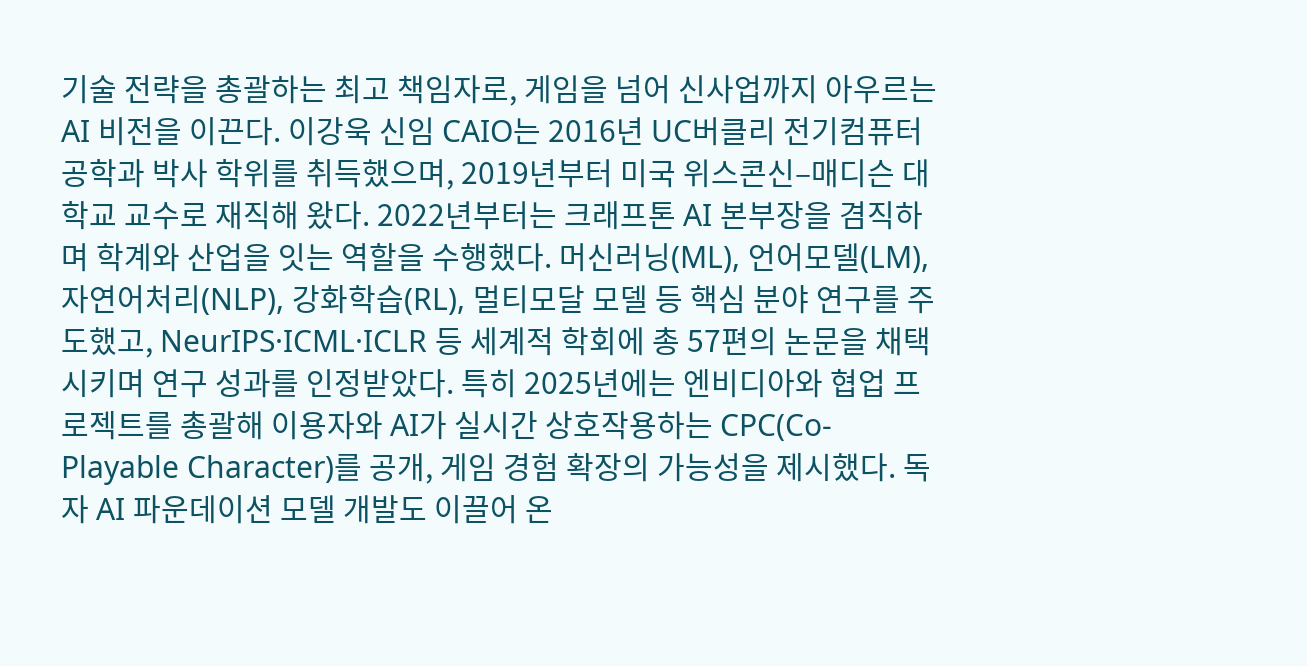기술 전략을 총괄하는 최고 책임자로, 게임을 넘어 신사업까지 아우르는 AI 비전을 이끈다. 이강욱 신임 CAIO는 2016년 UC버클리 전기컴퓨터공학과 박사 학위를 취득했으며, 2019년부터 미국 위스콘신–매디슨 대학교 교수로 재직해 왔다. 2022년부터는 크래프톤 AI 본부장을 겸직하며 학계와 산업을 잇는 역할을 수행했다. 머신러닝(ML), 언어모델(LM), 자연어처리(NLP), 강화학습(RL), 멀티모달 모델 등 핵심 분야 연구를 주도했고, NeurIPS·ICML·ICLR 등 세계적 학회에 총 57편의 논문을 채택시키며 연구 성과를 인정받았다. 특히 2025년에는 엔비디아와 협업 프로젝트를 총괄해 이용자와 AI가 실시간 상호작용하는 CPC(Co-Playable Character)를 공개, 게임 경험 확장의 가능성을 제시했다. 독자 AI 파운데이션 모델 개발도 이끌어 온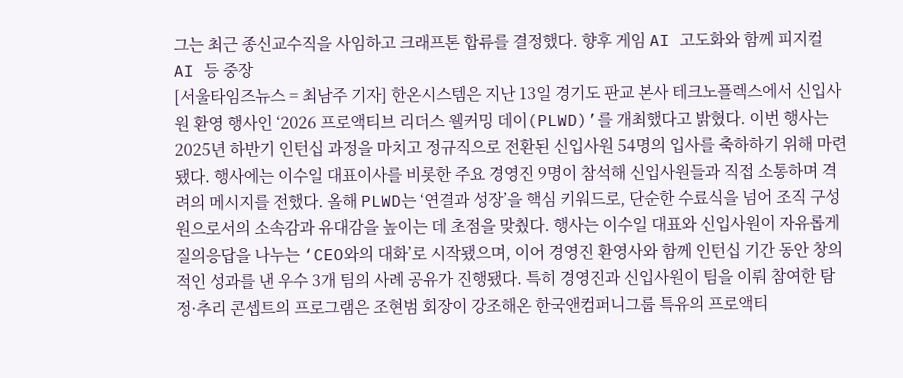그는 최근 종신교수직을 사임하고 크래프톤 합류를 결정했다. 향후 게임 AI 고도화와 함께 피지컬 AI 등 중장
[서울타임즈뉴스 = 최남주 기자] 한온시스템은 지난 13일 경기도 판교 본사 테크노플렉스에서 신입사원 환영 행사인 ‘2026 프로액티브 리더스 웰커밍 데이(PLWD)’를 개최했다고 밝혔다. 이번 행사는 2025년 하반기 인턴십 과정을 마치고 정규직으로 전환된 신입사원 54명의 입사를 축하하기 위해 마련됐다. 행사에는 이수일 대표이사를 비롯한 주요 경영진 9명이 참석해 신입사원들과 직접 소통하며 격려의 메시지를 전했다. 올해 PLWD는 ‘연결과 성장’을 핵심 키워드로, 단순한 수료식을 넘어 조직 구성원으로서의 소속감과 유대감을 높이는 데 초점을 맞췄다. 행사는 이수일 대표와 신입사원이 자유롭게 질의응답을 나누는 ‘CEO와의 대화’로 시작됐으며, 이어 경영진 환영사와 함께 인턴십 기간 동안 창의적인 성과를 낸 우수 3개 팀의 사례 공유가 진행됐다. 특히 경영진과 신입사원이 팀을 이뤄 참여한 탐정·추리 콘셉트의 프로그램은 조현범 회장이 강조해온 한국앤컴퍼니그룹 특유의 프로액티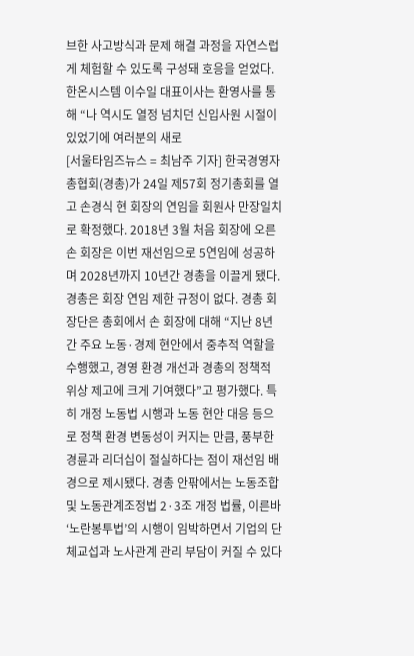브한 사고방식과 문제 해결 과정을 자연스럽게 체험할 수 있도록 구성돼 호응을 얻었다. 한온시스템 이수일 대표이사는 환영사를 통해 “나 역시도 열정 넘치던 신입사원 시절이 있었기에 여러분의 새로
[서울타임즈뉴스 = 최남주 기자] 한국경영자총협회(경총)가 24일 제57회 정기총회를 열고 손경식 현 회장의 연임을 회원사 만장일치로 확정했다. 2018년 3월 처음 회장에 오른 손 회장은 이번 재선임으로 5연임에 성공하며 2028년까지 10년간 경총을 이끌게 됐다. 경총은 회장 연임 제한 규정이 없다. 경총 회장단은 총회에서 손 회장에 대해 “지난 8년간 주요 노동·경제 현안에서 중추적 역할을 수행했고, 경영 환경 개선과 경총의 정책적 위상 제고에 크게 기여했다”고 평가했다. 특히 개정 노동법 시행과 노동 현안 대응 등으로 정책 환경 변동성이 커지는 만큼, 풍부한 경륜과 리더십이 절실하다는 점이 재선임 배경으로 제시됐다. 경총 안팎에서는 노동조합 및 노동관계조정법 2·3조 개정 법률, 이른바 ‘노란봉투법’의 시행이 임박하면서 기업의 단체교섭과 노사관계 관리 부담이 커질 수 있다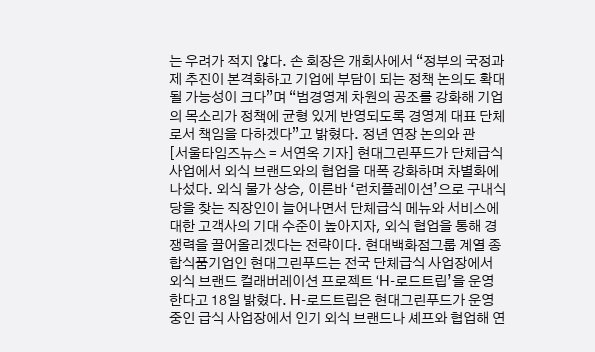는 우려가 적지 않다. 손 회장은 개회사에서 “정부의 국정과제 추진이 본격화하고 기업에 부담이 되는 정책 논의도 확대될 가능성이 크다”며 “범경영계 차원의 공조를 강화해 기업의 목소리가 정책에 균형 있게 반영되도록 경영계 대표 단체로서 책임을 다하겠다”고 밝혔다. 정년 연장 논의와 관
[서울타임즈뉴스 = 서연옥 기자] 현대그린푸드가 단체급식 사업에서 외식 브랜드와의 협업을 대폭 강화하며 차별화에 나섰다. 외식 물가 상승, 이른바 ‘런치플레이션’으로 구내식당을 찾는 직장인이 늘어나면서 단체급식 메뉴와 서비스에 대한 고객사의 기대 수준이 높아지자, 외식 협업을 통해 경쟁력을 끌어올리겠다는 전략이다. 현대백화점그룹 계열 종합식품기업인 현대그린푸드는 전국 단체급식 사업장에서 외식 브랜드 컬래버레이션 프로젝트 ‘H-로드트립’을 운영한다고 18일 밝혔다. H-로드트립은 현대그린푸드가 운영 중인 급식 사업장에서 인기 외식 브랜드나 셰프와 협업해 연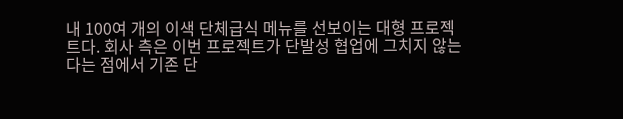내 100여 개의 이색 단체급식 메뉴를 선보이는 대형 프로젝트다. 회사 측은 이번 프로젝트가 단발성 협업에 그치지 않는다는 점에서 기존 단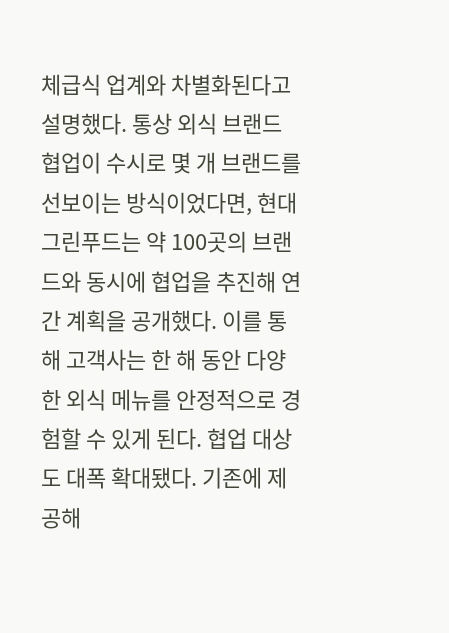체급식 업계와 차별화된다고 설명했다. 통상 외식 브랜드 협업이 수시로 몇 개 브랜드를 선보이는 방식이었다면, 현대그린푸드는 약 100곳의 브랜드와 동시에 협업을 추진해 연간 계획을 공개했다. 이를 통해 고객사는 한 해 동안 다양한 외식 메뉴를 안정적으로 경험할 수 있게 된다. 협업 대상도 대폭 확대됐다. 기존에 제공해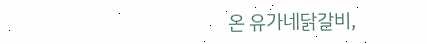온 유가네닭갈비,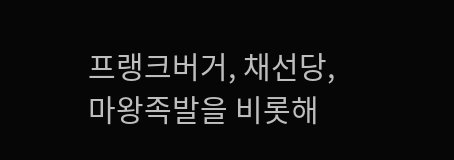프랭크버거, 채선당, 마왕족발을 비롯해